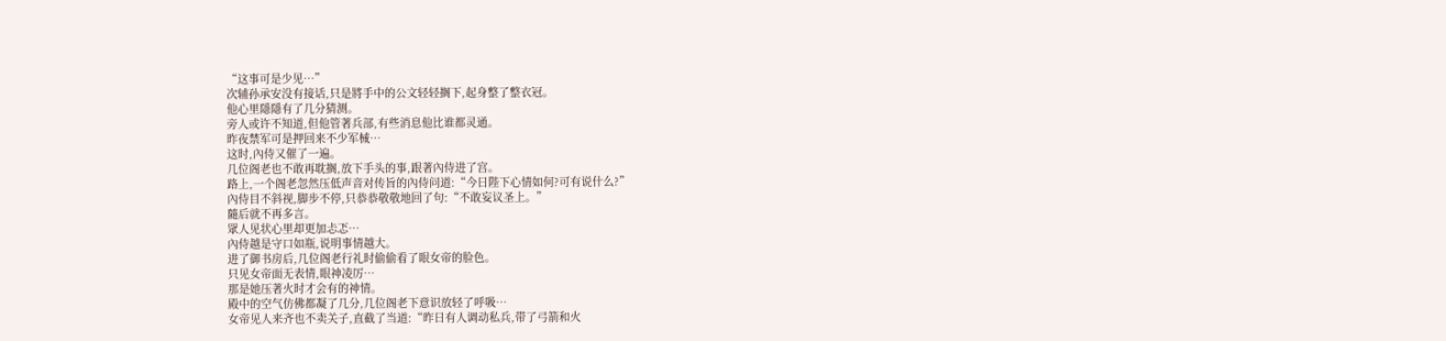“这事可是少见…”
次辅孙承安没有接话,只是將手中的公文轻轻搁下,起身整了整衣冠。
他心里隱隱有了几分猜测。
旁人或许不知道,但他管著兵部,有些消息他比谁都灵通。
昨夜禁军可是押回来不少军械…
这时,內侍又催了一遍。
几位阁老也不敢再耽搁,放下手头的事,跟著內侍进了宫。
路上,一个阁老忽然压低声音对传旨的內侍问道:“今日陛下心情如何?可有说什么?”
內侍目不斜视,脚步不停,只恭恭敬敬地回了句:“不敢妄议圣上。”
隨后就不再多言。
眾人见状心里却更加忐忑…
內侍越是守口如瓶,说明事情越大。
进了御书房后,几位阁老行礼时偷偷看了眼女帝的脸色。
只见女帝面无表情,眼神凌厉…
那是她压著火时才会有的神情。
殿中的空气仿佛都凝了几分,几位阁老下意识放轻了呼吸…
女帝见人来齐也不卖关子,直截了当道:“昨日有人调动私兵,带了弓箭和火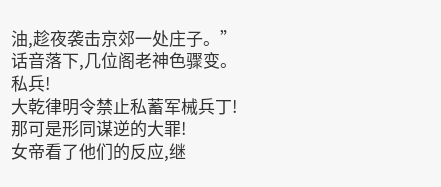油,趁夜袭击京郊一处庄子。”
话音落下,几位阁老神色骤变。
私兵!
大乾律明令禁止私蓄军械兵丁!
那可是形同谋逆的大罪!
女帝看了他们的反应,继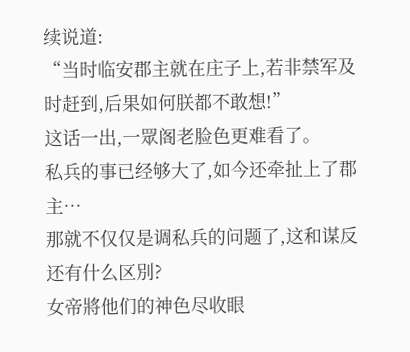续说道:
“当时临安郡主就在庄子上,若非禁军及时赶到,后果如何朕都不敢想!”
这话一出,一眾阁老脸色更难看了。
私兵的事已经够大了,如今还牵扯上了郡主…
那就不仅仅是调私兵的问题了,这和谋反还有什么区別?
女帝將他们的神色尽收眼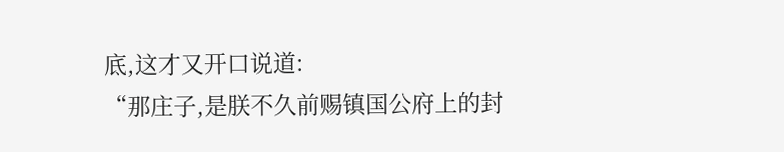底,这才又开口说道:
“那庄子,是朕不久前赐镇国公府上的封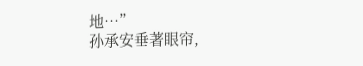地…”
孙承安垂著眼帘,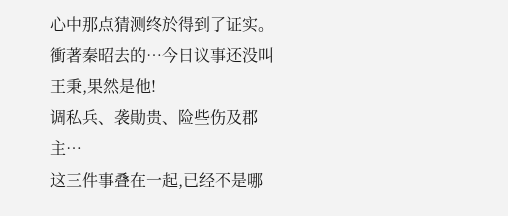心中那点猜测终於得到了证实。
衝著秦昭去的…今日议事还没叫王秉,果然是他!
调私兵、袭勛贵、险些伤及郡主…
这三件事叠在一起,已经不是哪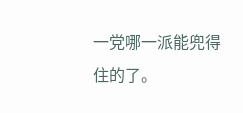一党哪一派能兜得住的了。